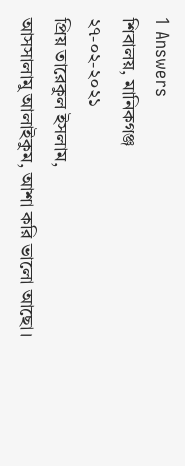1 Answers
শিবালয়, মানিকগঞ্জ
২৭-০২-২০২১
প্রিয় তারেকুল ইসলাম,
আসসালামু আলাইকুম, আশা করি ভালো আছো।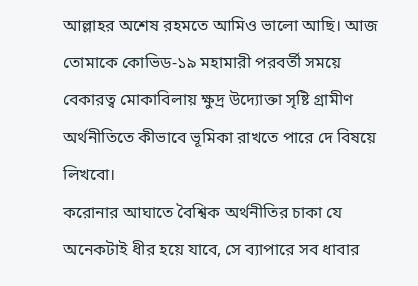আল্লাহর অশেষ রহমতে আমিও ভালো আছি। আজ তোমাকে কোভিড-১৯ মহামারী পরবর্তী সময়ে বেকারত্ব মোকাবিলায় ক্ষুদ্র উদ্যোক্তা সৃষ্টি গ্রামীণ অর্থনীতিতে কীভাবে ভূমিকা রাখতে পারে দে বিষয়ে লিখবো।
করোনার আঘাতে বৈশ্বিক অর্থনীতির চাকা যে অনেকটাই ধীর হয়ে যাবে, সে ব্যাপারে সব ধাবার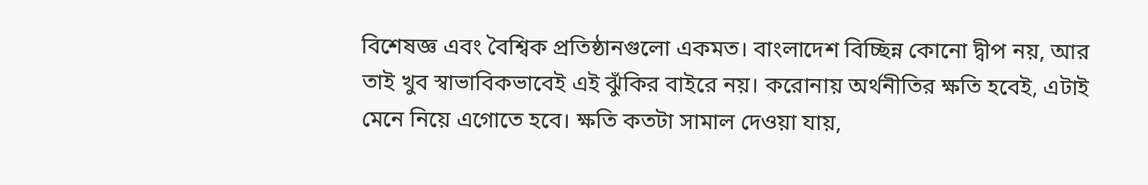বিশেষজ্ঞ এবং বৈশ্বিক প্রতিষ্ঠানগুলো একমত। বাংলাদেশ বিচ্ছিন্ন কোনো দ্বীপ নয়, আর তাই খুব স্বাভাবিকভাবেই এই ঝুঁকির বাইরে নয়। করোনায় অর্থনীতির ক্ষতি হবেই, এটাই মেনে নিয়ে এগোতে হবে। ক্ষতি কতটা সামাল দেওয়া যায়,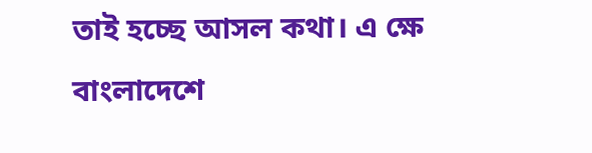তাই হচ্ছে আসল কথা। এ ক্ষে বাংলাদেশে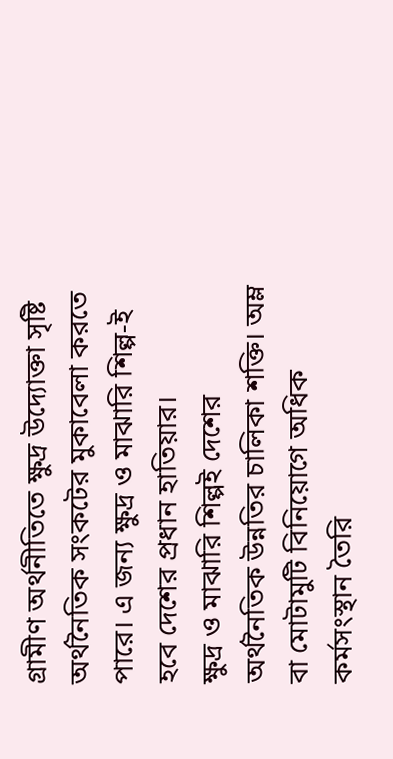গ্রামীণ অর্থনীতিতে ক্ষুদ্র উদ্যোক্তা সৃষ্টি অর্থনৈতিক সংকটের মুকাবেলা করতে পারে। এ জন্য ক্ষুদ্র ও মাঝারি শিল্প-ই হবে দেশের প্রধান হাতিয়ার।
ক্ষুদ্র ও মাঝারি শিল্পই দেশের অর্থনৈতিক উন্নতির চালিকা শক্তি। অম্ল বা মোটামুটি বিনিয়োগে অধিক কর্মসংস্থান তৈরি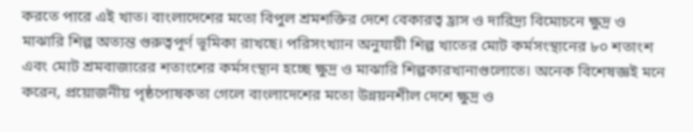করতে পারে এই খাত। বাংলাদেশের মতো বিপুল শ্রমশক্তির দেশে বেকারত্ব হ্রাস ও দারিদ্র্য বিমোচনে ক্ষুদ্র ও মাঝারি শিল্প অত্যন্ত গুরুত্বপূর্ণ ভূমিকা রাখছে। পরিসংখ্যান অনুযায়ী শিল্প খাতের মোট কর্মসংস্থানের ৮০ শতাংশ এবং মোট শ্রমবাজারের শতাংশের কর্মসংস্থান হচ্ছে ক্ষুদ্র ও মাঝারি শিল্পকারখানাগুলোতে। অনেক বিশেষজ্ঞই মনে করেন, প্রয়োজনীয় পৃষ্ঠপোষকতা গেলে বাংলাদেশের মতো উন্নয়নশীল দেশে ক্ষুদ্র ও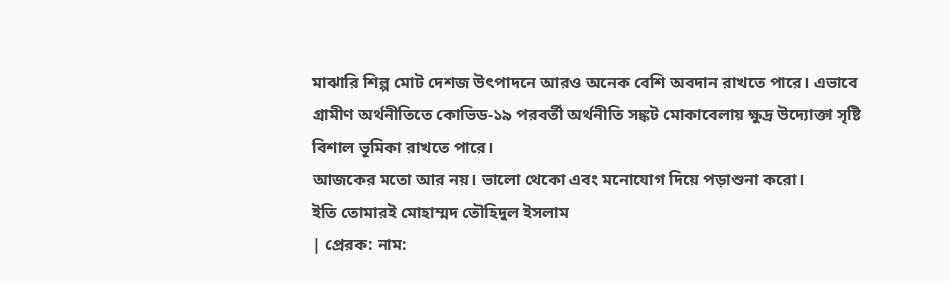মাঝারি শিল্প মোট দেশজ উৎপাদনে আরও অনেক বেশি অবদান রাখতে পারে। এভাবে গ্রামীণ অর্থনীতিতে কোভিড-১৯ পরবর্তী অর্থনীতি সঙ্কট মোকাবেলায় ক্ষুদ্র উদ্যোক্তা সৃষ্টি বিশাল ভূমিকা রাখতে পারে।
আজকের মতো আর নয়। ভালো থেকো এবং মনোযোগ দিয়ে পড়াশুনা করো।
ইতি তোমারই মোহাম্মদ তৌহিদুল ইসলাম
| প্রেরক: নাম: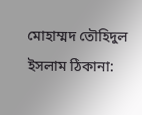মোহাম্মদ তৌহিদুল ইসলাম ঠিকানা: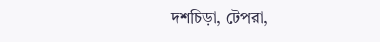দশচিড়া, টেপরা,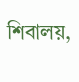শিবালয়,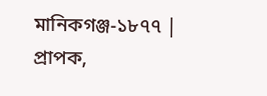মানিকগঞ্জ-১৮৭৭ | প্রাপক,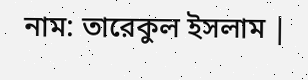নাম: তারেকুল ইসলাম |